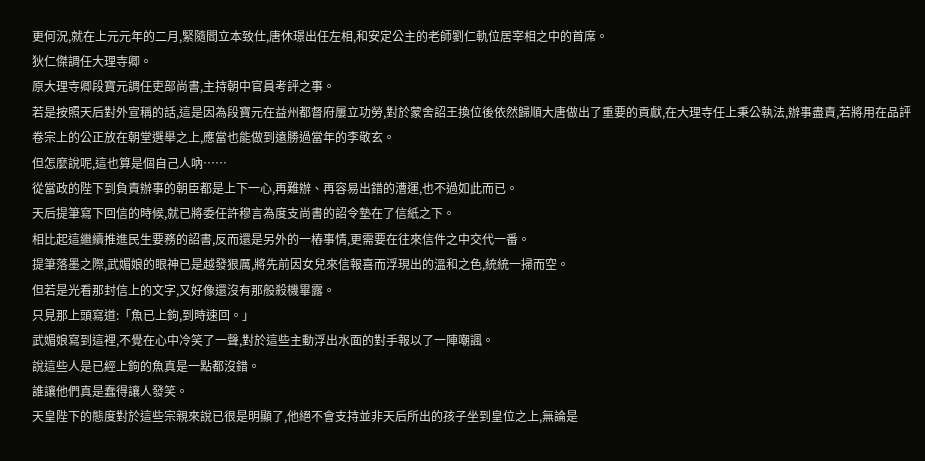更何況,就在上元元年的二月,緊隨閻立本致仕,唐休璟出任左相,和安定公主的老師劉仁軌位居宰相之中的首席。
狄仁傑調任大理寺卿。
原大理寺卿段寶元調任吏部尚書,主持朝中官員考評之事。
若是按照天后對外宣稱的話,這是因為段寶元在益州都督府屢立功勞,對於蒙舍詔王換位後依然歸順大唐做出了重要的貢獻,在大理寺任上秉公執法,辦事盡責,若將用在品評卷宗上的公正放在朝堂選舉之上,應當也能做到遠勝過當年的李敬玄。
但怎麼說呢,這也算是個自己人吶……
從當政的陛下到負責辦事的朝臣都是上下一心,再難辦、再容易出錯的漕運,也不過如此而已。
天后提筆寫下回信的時候,就已將委任許穆言為度支尚書的詔令墊在了信紙之下。
相比起這繼續推進民生要務的詔書,反而還是另外的一樁事情,更需要在往來信件之中交代一番。
提筆落墨之際,武媚娘的眼神已是越發狠厲,將先前因女兒來信報喜而浮現出的溫和之色,統統一掃而空。
但若是光看那封信上的文字,又好像還沒有那般殺機畢露。
只見那上頭寫道:「魚已上鉤,到時速回。」
武媚娘寫到這裡,不覺在心中冷笑了一聲,對於這些主動浮出水面的對手報以了一陣嘲諷。
說這些人是已經上鉤的魚真是一點都沒錯。
誰讓他們真是蠢得讓人發笑。
天皇陛下的態度對於這些宗親來說已很是明顯了,他絕不會支持並非天后所出的孩子坐到皇位之上,無論是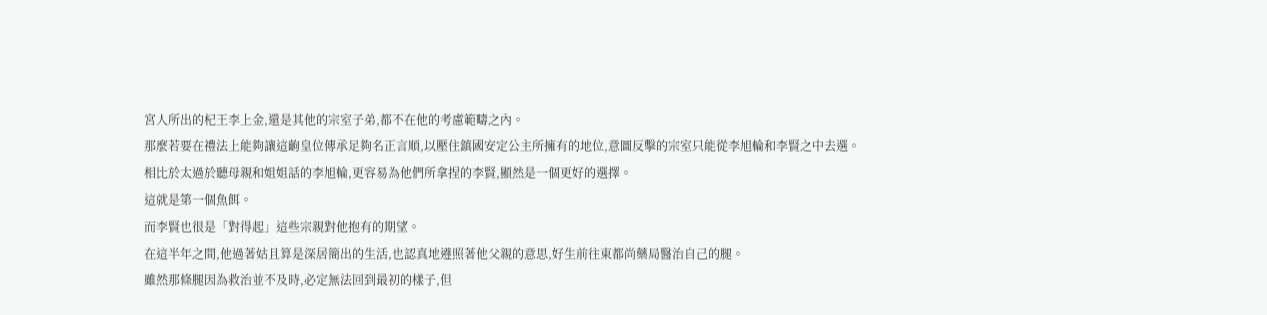宮人所出的杞王李上金,還是其他的宗室子弟,都不在他的考慮範疇之內。
那麼若要在禮法上能夠讓這齣皇位傳承足夠名正言順,以壓住鎮國安定公主所擁有的地位,意圖反擊的宗室只能從李旭輪和李賢之中去選。
相比於太過於聽母親和姐姐話的李旭輪,更容易為他們所拿捏的李賢,顯然是一個更好的選擇。
這就是第一個魚餌。
而李賢也很是「對得起」這些宗親對他抱有的期望。
在這半年之間,他過著姑且算是深居簡出的生活,也認真地遵照著他父親的意思,好生前往東都尚藥局醫治自己的腿。
雖然那條腿因為救治並不及時,必定無法回到最初的樣子,但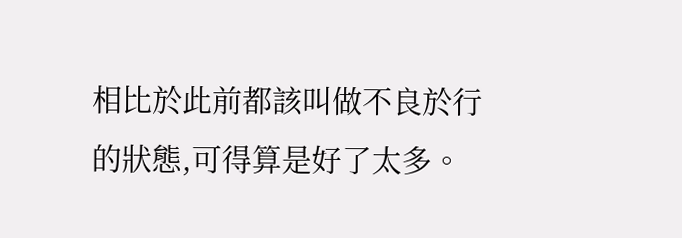相比於此前都該叫做不良於行的狀態,可得算是好了太多。